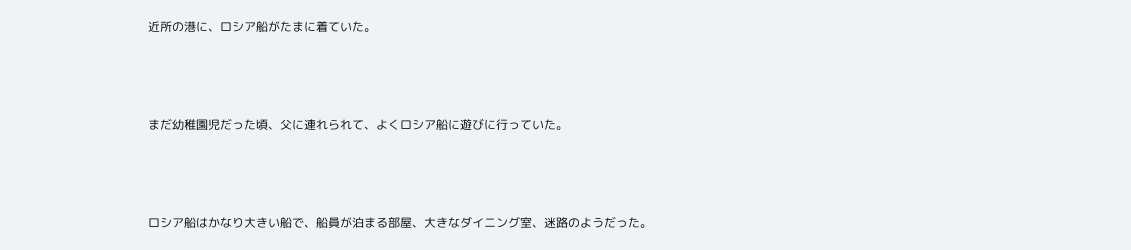近所の港に、ロシア船がたまに着ていた。



まだ幼稚園児だった頃、父に連れられて、よくロシア船に遊びに行っていた。



ロシア船はかなり大きい船で、船員が泊まる部屋、大きなダイニング室、迷路のようだった。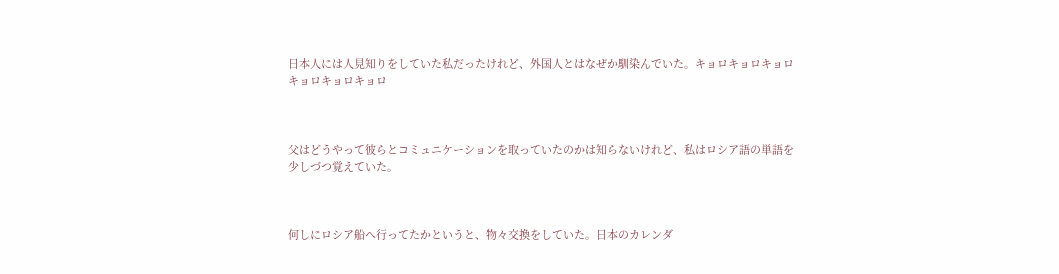日本人には人見知りをしていた私だったけれど、外国人とはなぜか馴染んでいた。キョロキョロキョロキョロキョロキョロ



父はどうやって彼らとコミュニケーションを取っていたのかは知らないけれど、私はロシア語の単語を少しづつ覚えていた。



何しにロシア船へ行ってたかというと、物々交換をしていた。日本のカレンダ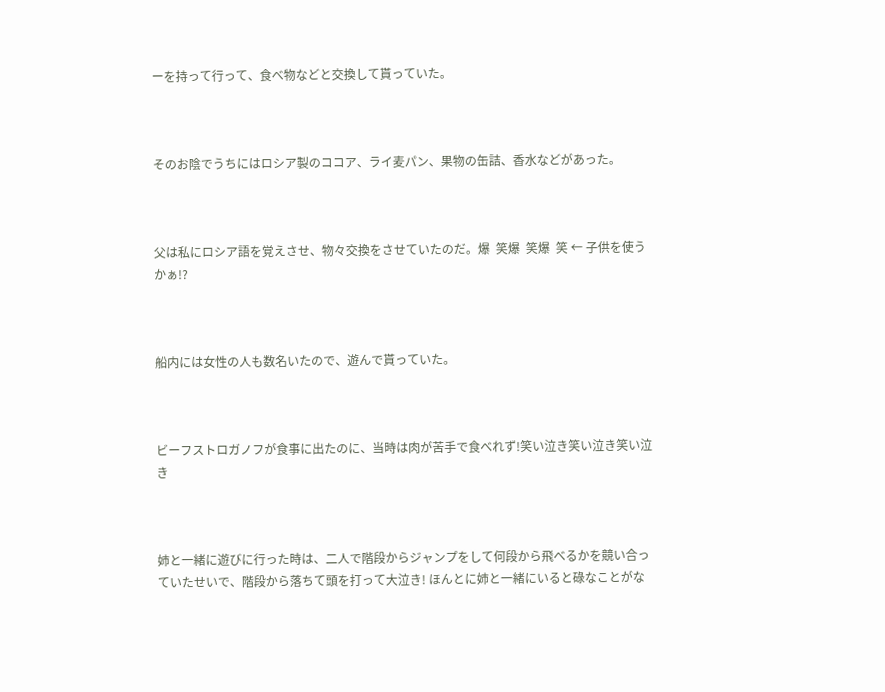ーを持って行って、食べ物などと交換して貰っていた。



そのお陰でうちにはロシア製のココア、ライ麦パン、果物の缶詰、香水などがあった。



父は私にロシア語を覚えさせ、物々交換をさせていたのだ。爆  笑爆  笑爆  笑 ← 子供を使うかぁ!?



船内には女性の人も数名いたので、遊んで貰っていた。



ビーフストロガノフが食事に出たのに、当時は肉が苦手で食べれず!笑い泣き笑い泣き笑い泣き



姉と一緒に遊びに行った時は、二人で階段からジャンプをして何段から飛べるかを競い合っていたせいで、階段から落ちて頭を打って大泣き! ほんとに姉と一緒にいると碌なことがな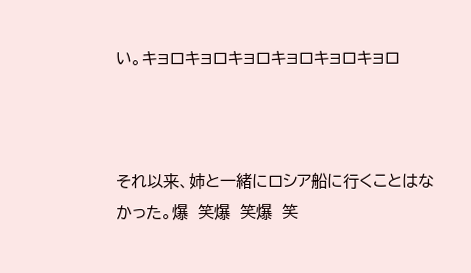い。キョロキョロキョロキョロキョロキョロ



それ以来、姉と一緒にロシア船に行くことはなかった。爆  笑爆  笑爆  笑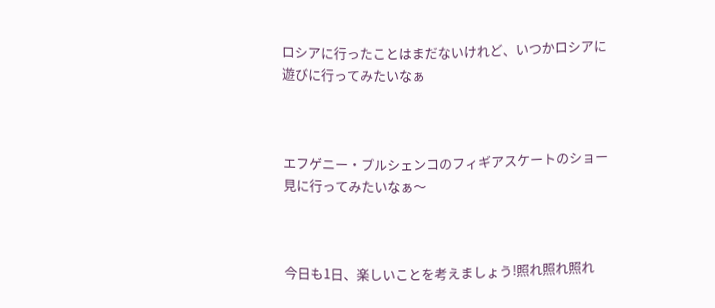ロシアに行ったことはまだないけれど、いつかロシアに遊びに行ってみたいなぁ



エフゲニー・プルシェンコのフィギアスケートのショー見に行ってみたいなぁ〜



今日も1日、楽しいことを考えましょう!照れ照れ照れ